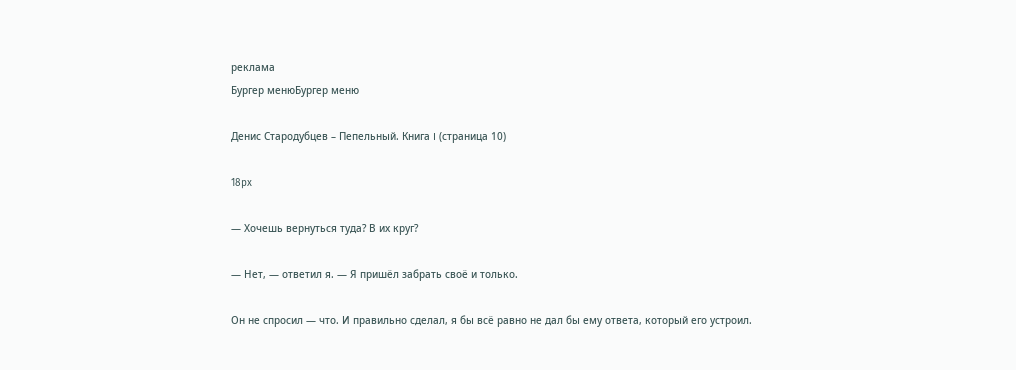реклама
Бургер менюБургер меню

Денис Стародубцев – Пепельный. Книга Ⅰ (страница 10)

18px

— Хочешь вернуться туда? В их круг?

— Нет, — ответил я. — Я пришёл забрать своё и только.

Он не спросил — что. И правильно сделал, я бы всё равно не дал бы ему ответа, который его устроил.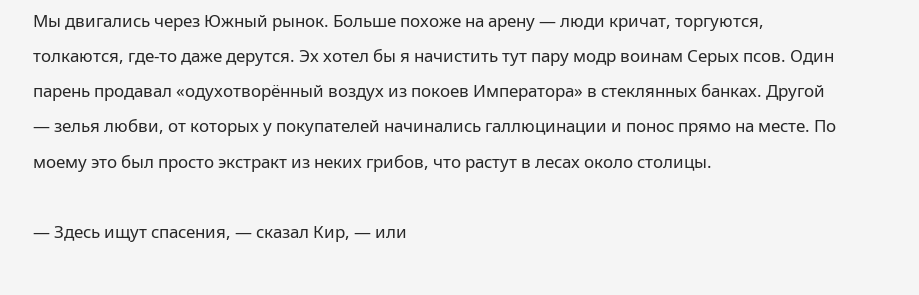Мы двигались через Южный рынок. Больше похоже на арену — люди кричат, торгуются, толкаются, где-то даже дерутся. Эх хотел бы я начистить тут пару модр воинам Серых псов. Один парень продавал «одухотворённый воздух из покоев Императора» в стеклянных банках. Другой — зелья любви, от которых у покупателей начинались галлюцинации и понос прямо на месте. По моему это был просто экстракт из неких грибов, что растут в лесах около столицы.

— Здесь ищут спасения, — сказал Кир, — или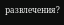развлечения?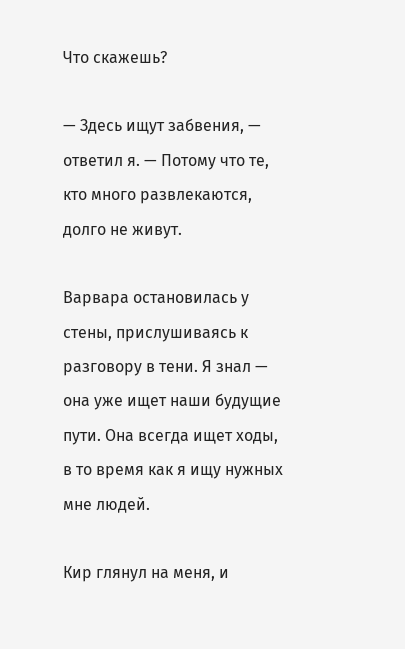Что скажешь?

— Здесь ищут забвения, — ответил я. — Потому что те, кто много развлекаются, долго не живут.

Варвара остановилась у стены, прислушиваясь к разговору в тени. Я знал — она уже ищет наши будущие пути. Она всегда ищет ходы, в то время как я ищу нужных мне людей.

Кир глянул на меня, и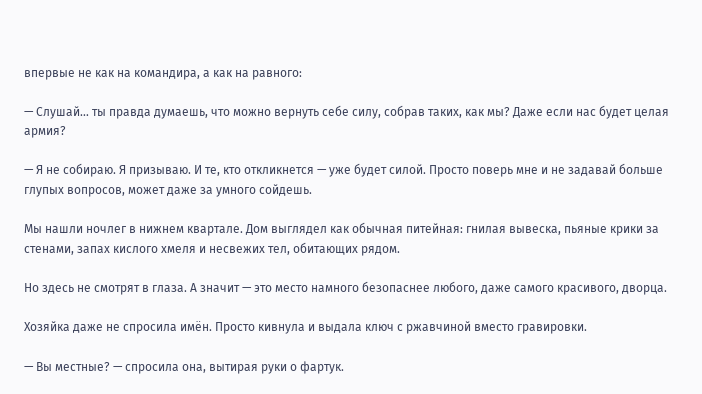впервые не как на командира, а как на равного:

— Слушай… ты правда думаешь, что можно вернуть себе силу, собрав таких, как мы? Даже если нас будет целая армия?

— Я не собираю. Я призываю. И те, кто откликнется — уже будет силой. Просто поверь мне и не задавай больше глупых вопросов, может даже за умного сойдешь.

Мы нашли ночлег в нижнем квартале. Дом выглядел как обычная питейная: гнилая вывеска, пьяные крики за стенами, запах кислого хмеля и несвежих тел, обитающих рядом.

Но здесь не смотрят в глаза. А значит — это место намного безопаснее любого, даже самого красивого, дворца.

Хозяйка даже не спросила имён. Просто кивнула и выдала ключ с ржавчиной вместо гравировки.

— Вы местные? — спросила она, вытирая руки о фартук.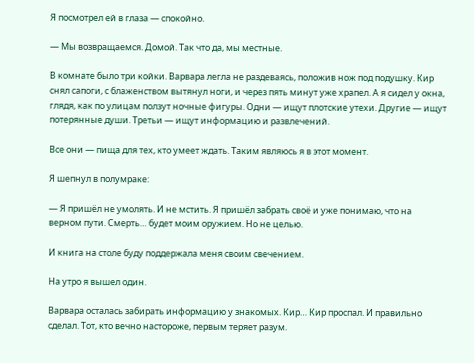Я посмотрел ей в глаза — спокойно.

— Мы возвращаемся. Домой. Так что да, мы местные.

В комнате было три койки. Варвара легла не раздеваясь, положив нож под подушку. Кир снял сапоги, с блаженством вытянул ноги, и через пять минут уже храпел. А я сидел у окна, глядя, как по улицам ползут ночные фигуры. Одни — ищут плотские утехи. Другие — ищут потерянные души. Третьи — ищут информацию и развлечений.

Все они — пища для тех, кто умеет ждать. Таким являюсь я в этот момент.

Я шепнул в полумраке:

— Я пришёл не умолять. И не мстить. Я пришёл забрать своё и уже понимаю, что на верном пути. Смерть… будет моим оружием. Но не целью.

И книга на столе буду поддержала меня своим свечением.

На утро я вышел один.

Варвара осталась забирать информацию у знакомых. Кир… Кир проспал. И правильно сделал. Тот, кто вечно настороже, первым теряет разум.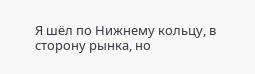Я шёл по Нижнему кольцу, в сторону рынка, но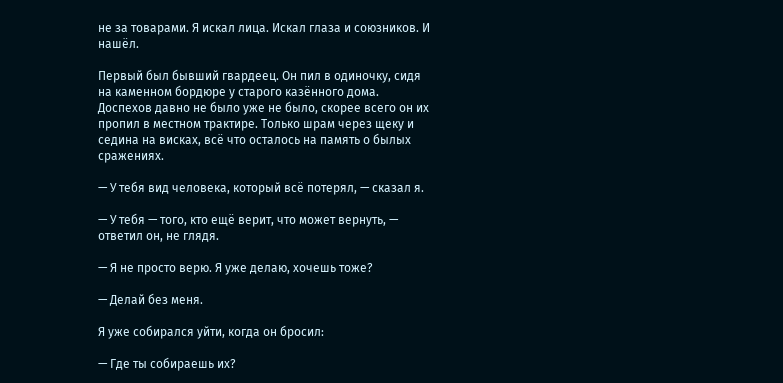не за товарами. Я искал лица. Искал глаза и союзников. И нашёл.

Первый был бывший гвардеец. Он пил в одиночку, сидя на каменном бордюре у старого казённого дома. Доспехов давно не было уже не было, скорее всего он их пропил в местном трактире. Только шрам через щеку и седина на висках, всё что осталось на память о былых сражениях.

— У тебя вид человека, который всё потерял, — сказал я.

— У тебя — того, кто ещё верит, что может вернуть, — ответил он, не глядя.

— Я не просто верю. Я уже делаю, хочешь тоже?

— Делай без меня.

Я уже собирался уйти, когда он бросил:

— Где ты собираешь их?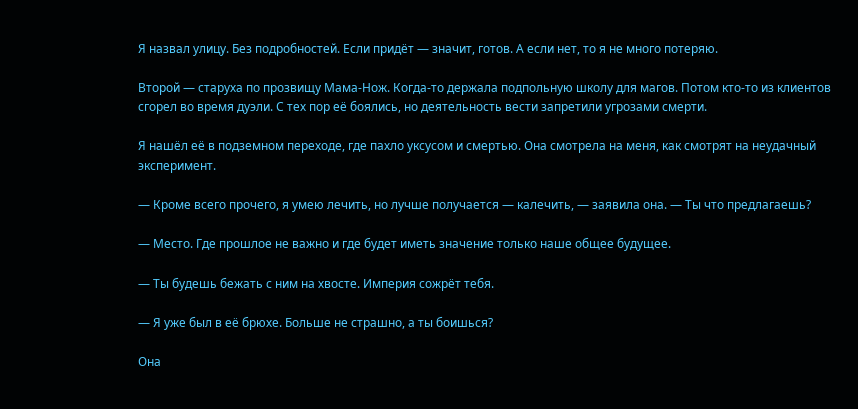Я назвал улицу. Без подробностей. Если придёт — значит, готов. А если нет, то я не много потеряю.

Второй — старуха по прозвищу Мама-Нож. Когда-то держала подпольную школу для магов. Потом кто-то из клиентов сгорел во время дуэли. С тех пор её боялись, но деятельность вести запретили угрозами смерти.

Я нашёл её в подземном переходе, где пахло уксусом и смертью. Она смотрела на меня, как смотрят на неудачный эксперимент.

— Кроме всего прочего, я умею лечить, но лучше получается — калечить, — заявила она. — Ты что предлагаешь?

— Место. Где прошлое не важно и где будет иметь значение только наше общее будущее.

— Ты будешь бежать с ним на хвосте. Империя сожрёт тебя.

— Я уже был в её брюхе. Больше не страшно, а ты боишься?

Она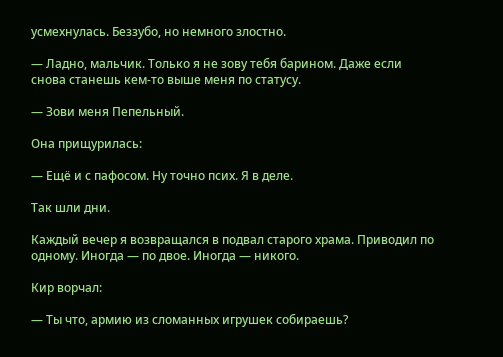усмехнулась. Беззубо, но немного злостно.

— Ладно, мальчик. Только я не зову тебя барином. Даже если снова станешь кем-то выше меня по статусу.

— Зови меня Пепельный.

Она прищурилась:

— Ещё и с пафосом. Ну точно псих. Я в деле.

Так шли дни.

Каждый вечер я возвращался в подвал старого храма. Приводил по одному. Иногда — по двое. Иногда — никого.

Кир ворчал:

— Ты что, армию из сломанных игрушек собираешь?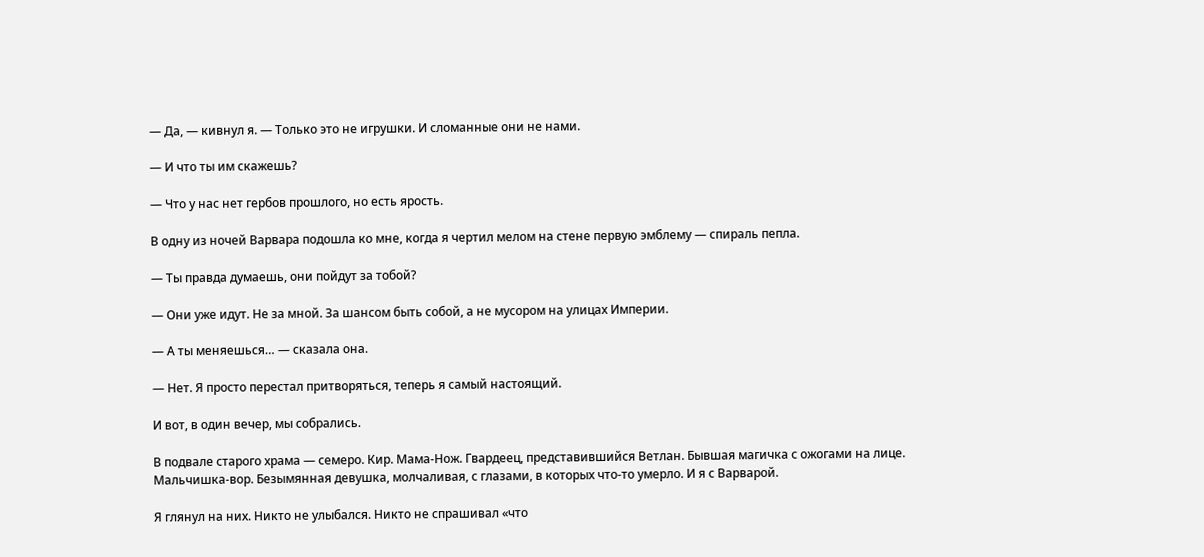— Да, — кивнул я. — Только это не игрушки. И сломанные они не нами.

— И что ты им скажешь?

— Что у нас нет гербов прошлого, но есть ярость.

В одну из ночей Варвара подошла ко мне, когда я чертил мелом на стене первую эмблему — спираль пепла.

— Ты правда думаешь, они пойдут за тобой?

— Они уже идут. Не за мной. За шансом быть собой, а не мусором на улицах Империи.

— А ты меняешься… — сказала она.

— Нет. Я просто перестал притворяться, теперь я самый настоящий.

И вот, в один вечер, мы собрались.

В подвале старого храма — семеро. Кир. Мама-Нож. Гвардеец, представившийся Ветлан. Бывшая магичка с ожогами на лице. Мальчишка-вор. Безымянная девушка, молчаливая, с глазами, в которых что-то умерло. И я с Варварой.

Я глянул на них. Никто не улыбался. Никто не спрашивал «что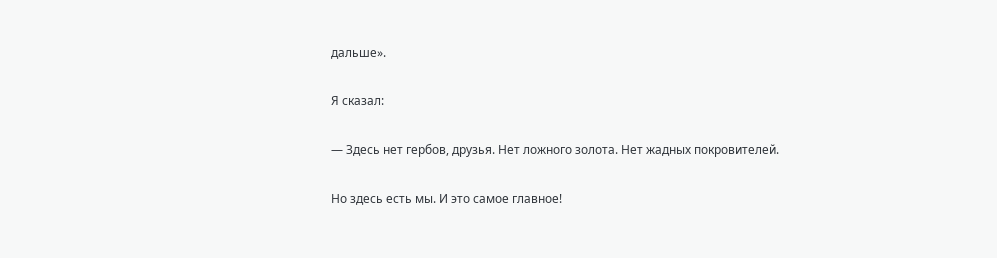дальше».

Я сказал:

— Здесь нет гербов, друзья. Нет ложного золота. Нет жадных покровителей.

Но здесь есть мы. И это самое главное!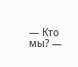— Кто мы? —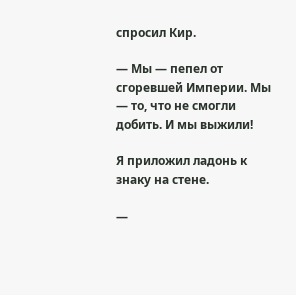спросил Кир.

— Мы — пепел от сгоревшей Империи. Мы — то, что не смогли добить. И мы выжили!

Я приложил ладонь к знаку на стене.

—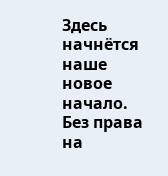Здесь начнётся наше новое начало. Без права на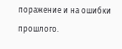поражение и на ошибки прошлого.